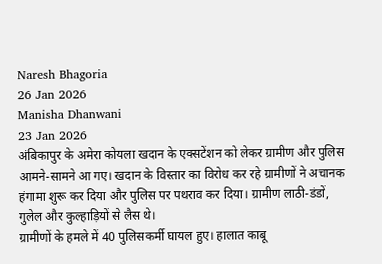Naresh Bhagoria
26 Jan 2026
Manisha Dhanwani
23 Jan 2026
अंबिकापुर के अमेरा कोयला खदान के एक्सटेंशन को लेकर ग्रामीण और पुलिस आमने-सामने आ गए। खदान के विस्तार का विरोध कर रहे ग्रामीणों ने अचानक हंगामा शुरू कर दिया और पुलिस पर पथराव कर दिया। ग्रामीण लाठी-डंडों, गुलेल और कुल्हाड़ियों से लैस थे।
ग्रामीणों के हमले में 40 पुलिसकर्मी घायल हुए। हालात काबू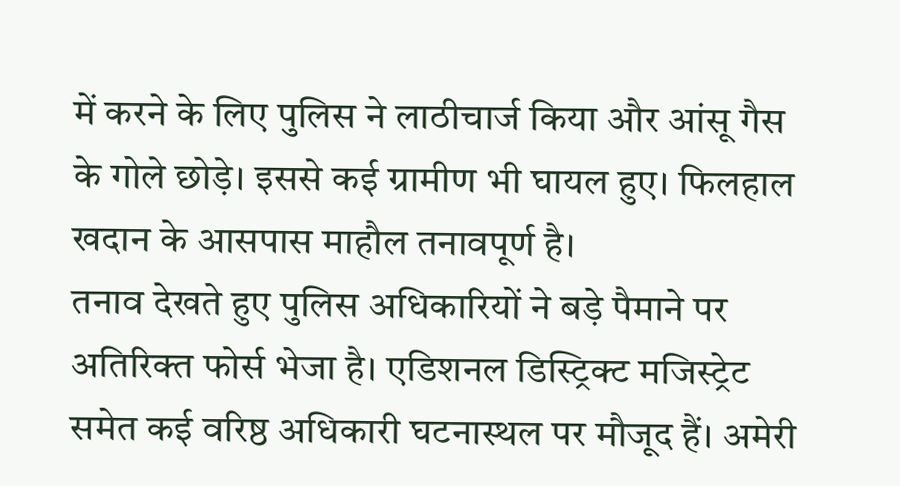में करने के लिए पुलिस ने लाठीचार्ज किया और आंसू गैस के गोले छोड़े। इससे कई ग्रामीण भी घायल हुए। फिलहाल खदान के आसपास माहौल तनावपूर्ण है।
तनाव देखते हुए पुलिस अधिकारियों ने बड़े पैमाने पर अतिरिक्त फोर्स भेजा है। एडिशनल डिस्ट्रिक्ट मजिस्ट्रेट समेत कई वरिष्ठ अधिकारी घटनास्थल पर मौजूद हैं। अमेरी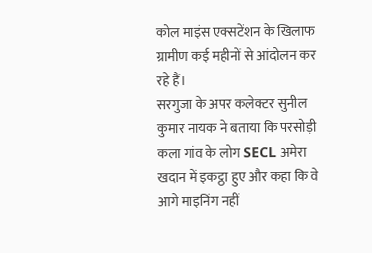कोल माइंस एक्सटेंशन के खिलाफ ग्रामीण कई महीनों से आंदोलन कर रहे हैं।
सरगुजा के अपर कलेक्टर सुनील कुमार नायक ने बताया कि परसोड़ी कला गांव के लोग SECL अमेरा खदान में इकट्ठा हुए और कहा कि वे आगे माइनिंग नहीं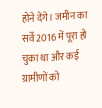होने देंगे। जमीन का सर्वे 2016 में पूरा हो चुका था और कई ग्रामीणों को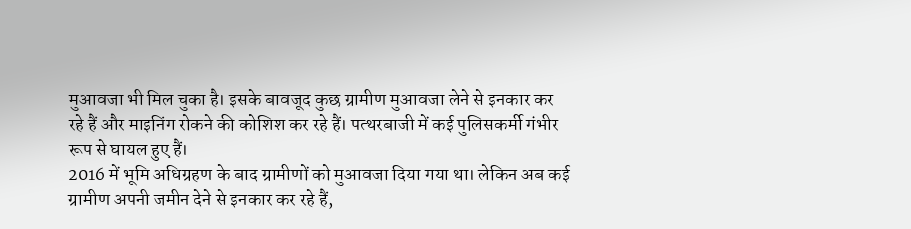मुआवजा भी मिल चुका है। इसके बावजूद कुछ ग्रामीण मुआवजा लेने से इनकार कर रहे हैं और माइनिंग रोकने की कोशिश कर रहे हैं। पत्थरबाजी में कई पुलिसकर्मी गंभीर रूप से घायल हुए हैं।
2016 में भूमि अधिग्रहण के बाद ग्रामीणों को मुआवजा दिया गया था। लेकिन अब कई ग्रामीण अपनी जमीन देने से इनकार कर रहे हैं,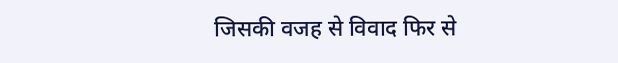जिसकी वजह से विवाद फिर से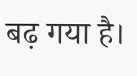बढ़ गया है।